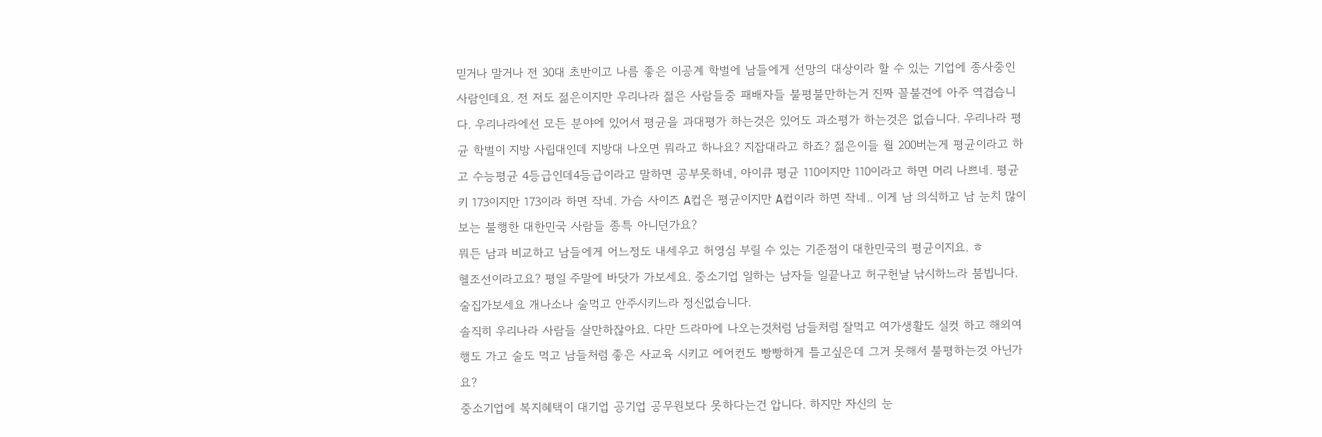믿거나 말거나 전 30대 초반이고 나름 좋은 이공계 학벌에 남들에게 선망의 대상이라 할 수 있는 기업에 종사중인 사람인데요. 전 저도 젊은이지만 우리나라 젊은 사람들중 패배자들 불평불만하는거 진짜 꼴불견에 아주 역겹습니다. 우리나라에선 모든 분야에 있어서 평균을 과대평가 하는것은 있어도 과소평가 하는것은 없습니다. 우리나라 평균 학벌이 지방 사립대인데 지방대 나오면 뭐라고 하나요? 지잡대라고 하죠? 젊은이들 월 200버는게 평균이라고 하고 수능평균 4등급인데4등급이라고 말하면 공부못하네, 아이큐 평균 110이지만 110이라고 하면 머리 나쁘네. 평균키 173이지만 173이라 하면 작네. 가슴 사이즈 A컵은 평균이지만 A컵이라 하면 작네.. 이게 남 의식하고 남 눈치 많이 보는 불행한 대한민국 사람들 종특 아니던가요?
뭐든 남과 비교하고 남들에게 어느정도 내세우고 허영심 부릴 수 있는 기준점이 대한민국의 평균이지요. ㅎ
헬조선이라고요? 평일 주말에 바닷가 가보세요. 중소기업 일하는 남자들 일끝나고 허구헌날 낚시하느라 붐빕니다. 술집가보세요 개나소나 술먹고 안주시키느라 정신없습니다.
솔직히 우리나라 사람들 살만하잖아요. 다만 드라마에 나오는것처럼 남들처럼 잘먹고 여가생활도 실컷 하고 해외여행도 가고 술도 먹고 남들처럼 좋은 사교육 시키고 에어컨도 빵빵하게 틀고싶은데 그거 못해서 불평하는것 아닌가요?
중소기업에 복지혜택이 대기업 공기업 공무원보다 못하다는건 압니다. 하지만 자신의 눈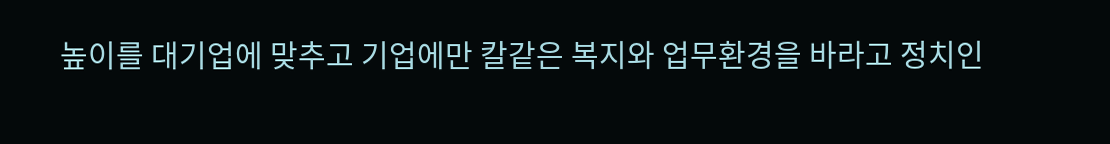높이를 대기업에 맞추고 기업에만 칼같은 복지와 업무환경을 바라고 정치인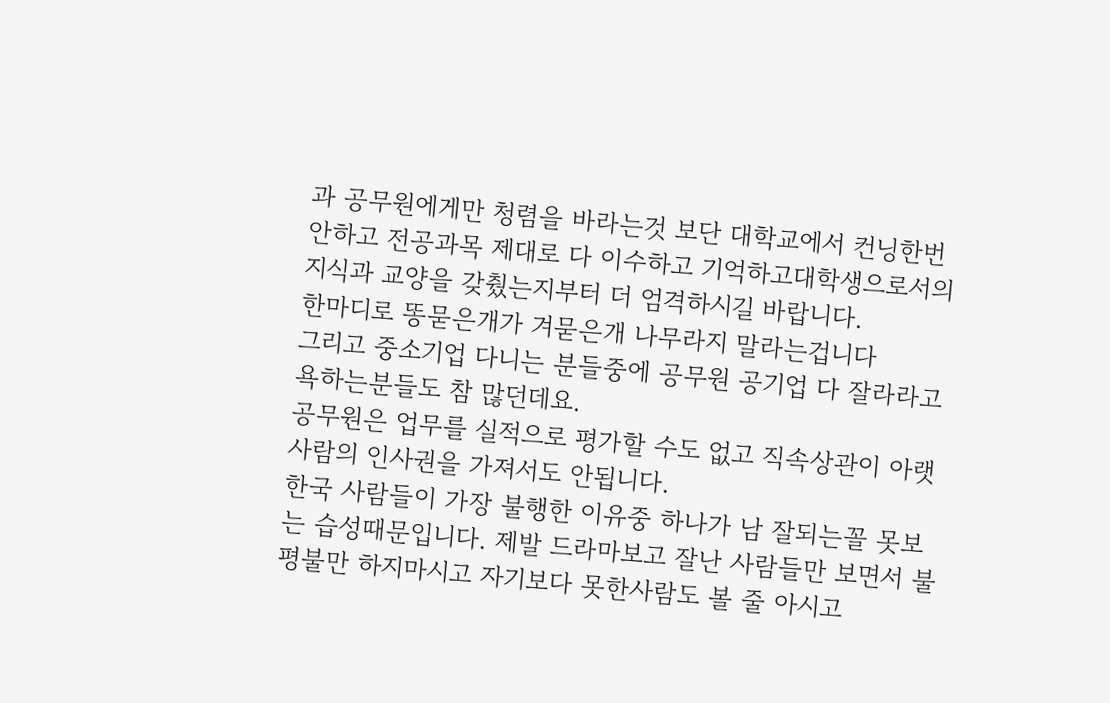과 공무원에게만 청렴을 바라는것 보단 대학교에서 컨닝한번 안하고 전공과목 제대로 다 이수하고 기억하고대학생으로서의 지식과 교양을 갖췄는지부터 더 엄격하시길 바랍니다.
한마디로 똥묻은개가 겨묻은개 나무라지 말라는겁니다
그리고 중소기업 다니는 분들중에 공무원 공기업 다 잘라라고 욕하는분들도 참 많던데요.
공무원은 업무를 실적으로 평가할 수도 없고 직속상관이 아랫사람의 인사권을 가져서도 안됩니다.
한국 사람들이 가장 불행한 이유중 하나가 남 잘되는꼴 못보는 습성때문입니다. 제발 드라마보고 잘난 사람들만 보면서 불평불만 하지마시고 자기보다 못한사람도 볼 줄 아시고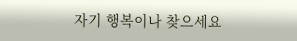자기 행복이나 찾으세요